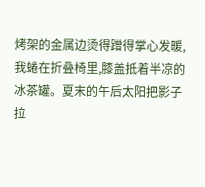烤架的金属边烫得蹭得掌心发暖,我蜷在折叠椅里,膝盖抵着半凉的冰茶罐。夏末的午后太阳把影子拉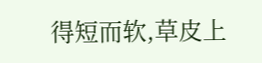得短而软,草皮上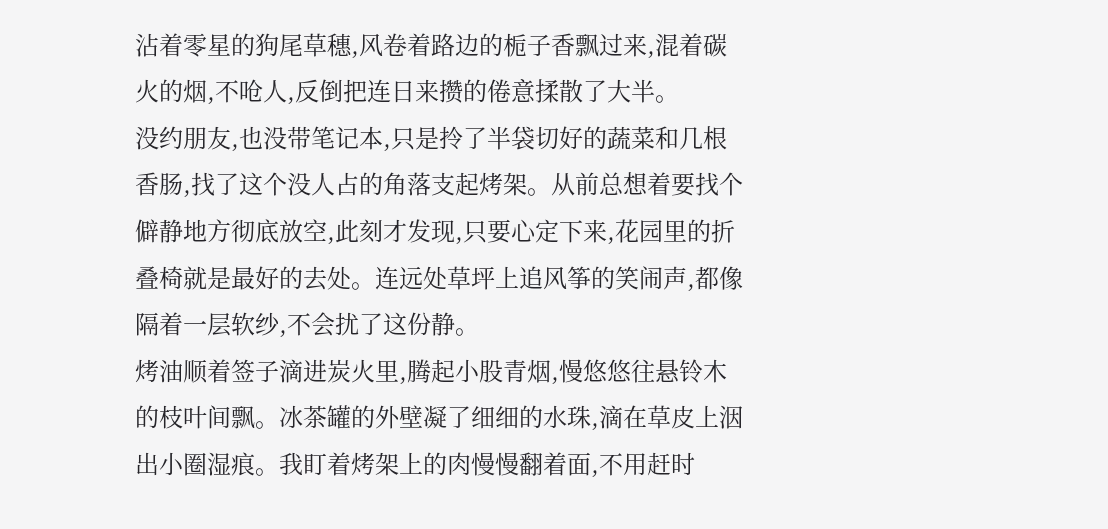沾着零星的狗尾草穗,风卷着路边的栀子香飘过来,混着碳火的烟,不呛人,反倒把连日来攒的倦意揉散了大半。
没约朋友,也没带笔记本,只是拎了半袋切好的蔬菜和几根香肠,找了这个没人占的角落支起烤架。从前总想着要找个僻静地方彻底放空,此刻才发现,只要心定下来,花园里的折叠椅就是最好的去处。连远处草坪上追风筝的笑闹声,都像隔着一层软纱,不会扰了这份静。
烤油顺着签子滴进炭火里,腾起小股青烟,慢悠悠往悬铃木的枝叶间飘。冰茶罐的外壁凝了细细的水珠,滴在草皮上洇出小圈湿痕。我盯着烤架上的肉慢慢翻着面,不用赶时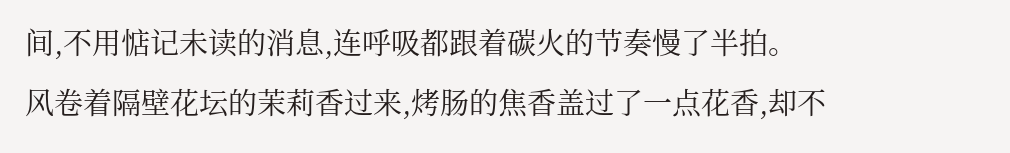间,不用惦记未读的消息,连呼吸都跟着碳火的节奏慢了半拍。
风卷着隔壁花坛的茉莉香过来,烤肠的焦香盖过了一点花香,却不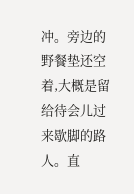冲。旁边的野餐垫还空着,大概是留给待会儿过来歇脚的路人。直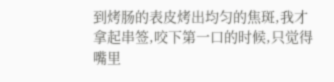到烤肠的表皮烤出均匀的焦斑,我才拿起串签,咬下第一口的时候,只觉得嘴里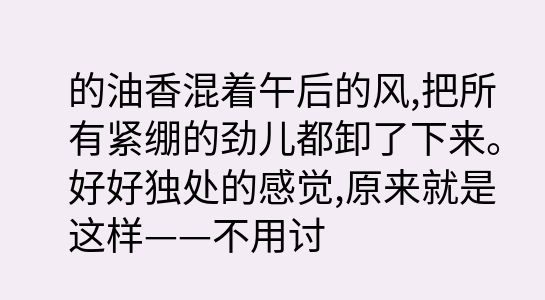的油香混着午后的风,把所有紧绷的劲儿都卸了下来。好好独处的感觉,原来就是这样——不用讨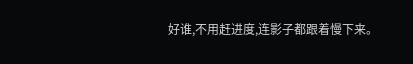好谁,不用赶进度,连影子都跟着慢下来。